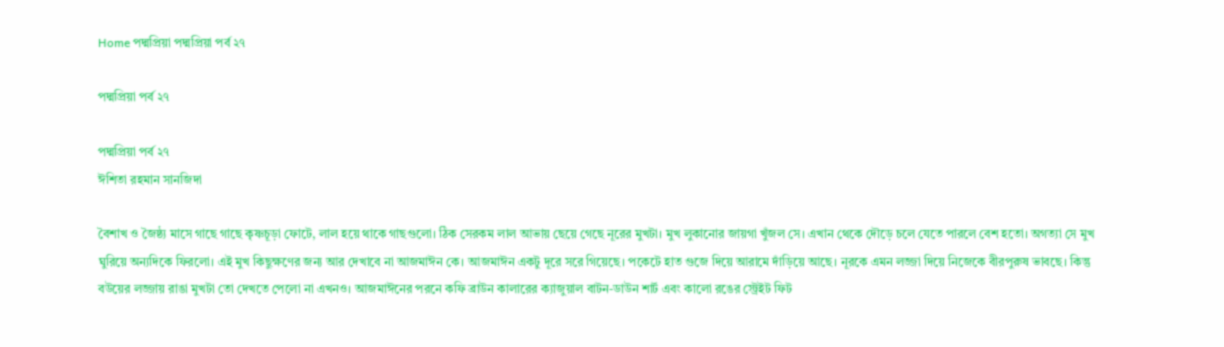Home পদ্মপ্রিয়া পদ্মপ্রিয়া পর্ব ২৭

পদ্মপ্রিয়া পর্ব ২৭

পদ্মপ্রিয়া পর্ব ২৭
ঈশিতা রহমান সানজিদা

বৈশাখ ও জৈষ্ঠ্য মাসে গাছে গাছে কৃষ্ণচূড়া ফোটে, লাল হয়ে থাকে গাছগুলো। ঠিক সেরকম লাল আভায় ছেয়ে গেছে নূরের মুখটা। মুখ লুকানোর জায়গা খুঁজল সে। এখান থেকে দৌড়ে চলে যেতে পারলে বেশ হতো। অগত্যা সে মুখ ঘুরিয়ে অন্যদিকে ফিরলো। এই মুখ কিছুক্ষণের জন্য আর দেখাবে না আজমাঈন কে। আজমাঈন একটু দূরে সরে গিয়েছে। পকেটে হাত গুজে দিয়ে আরামে দাঁড়িয়ে আছে। নূরকে এমন লজ্জা দিয়ে নিজেকে বীরপুরুষ ভাবছে। কিন্তু বউয়ের লজ্জায় রাঙা মুখটা তো দেখতে পেলো না এখনও। আজমাঈনের পরনে কফি ব্রাউন কালারের ক্যাজুয়াল বাটন-ডাউন শার্ট এবং কালো রঙের স্ট্রেইট ফিট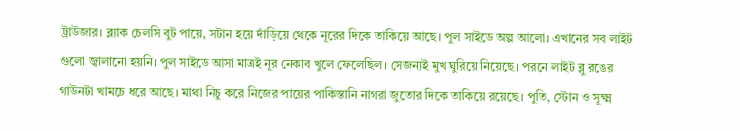ট্রাউজার। ব্ল্যাক চেলসি বুট পায়ে, সটান হয়ে দাঁড়িয়ে থেকে নূরের দিকে তাকিয়ে আছে। পুল সাইডে অল্প আলো। এখানের সব লাইট গুলো জ্বালানো হয়নি। পুল সাইডে আসা মাত্রই নূর নেকাব খুলে ফেলেছিল। সেজন্যই মুখ ঘুরিয়ে নিয়েছে। পরনে লাইট ব্লু রঙের গাউনটা খামচে ধরে আছে। মাথা নিচু করে নিজের পায়ের পাকিস্তানি নাগরা জুতোর দিকে তাকিয়ে রয়েছে। পুতি, স্টোন ও সূক্ষ্ম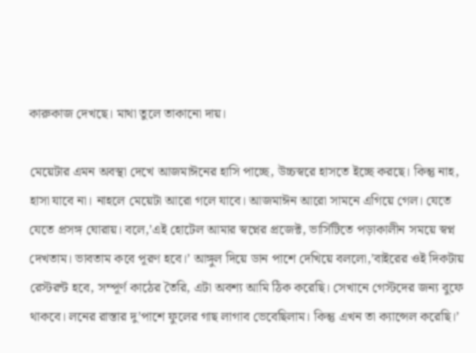কারুকাজ দেখছে। মাথা তুলে তাকানো দায়।

মেয়েটার এমন অবস্থা দেখে আজমাঈনের হাসি পাচ্ছে, উচ্চস্বরে হাসতে ইচ্ছে করছে। কিন্তু নাহ, হাসা যাবে না। নাহলে মেয়েটা আরো গলে যাবে। আজমাঈন আরো সামনে এগিয়ে গেল। যেতে যেতে প্রসঙ্গ ঘোরায়। বলে,’এই হোটেল আমার স্বপ্নের প্রজেক্ট, ভার্সিটিতে পড়াকালীন সময়ে স্বপ্ন দেখতাম। ভাবতাম কবে পূরণ হবে।’ আঙ্গুল দিয়ে ডান পাশে দেখিয়ে বললো,’বাইরের ওই দিকটায় রেস্টরন্ট হবে, সম্পূর্ণ কাঠের তৈরি, এটা অবশ্য আমি ঠিক করেছি। সেখানে গেস্টদের জন্য বুফে থাকবে। লনের রাস্তার দু’পাশে ফুলের গাছ লাগাব ভেবেছিলাম। কিন্তু এখন তা ক্যান্সেল করেছি।’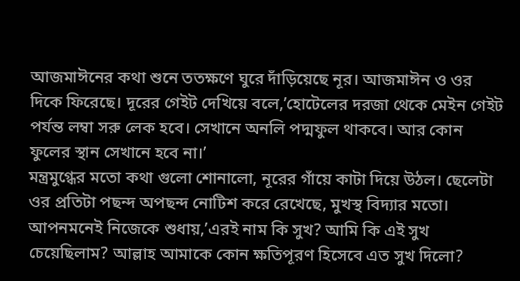আজমাঈনের কথা শুনে ততক্ষণে ঘুরে দাঁড়িয়েছে নূর। আজমাঈন ও ওর দিকে ফিরেছে। দূরের গেইট দেখিয়ে বলে,’হোটেলের দরজা থেকে মেইন গেইট পর্যন্ত লম্বা সরু লেক হবে। সেখানে অনলি পদ্মফুল থাকবে। আর কোন ফুলের স্থান সেখানে হবে না।’
মন্ত্রমুগ্ধের মতো কথা গুলো শোনালো, নূরের গাঁয়ে কাটা দিয়ে উঠল। ছেলেটা ওর প্রতিটা পছন্দ অপছন্দ নোটিশ করে রেখেছে, মুখস্থ বিদ্যার মতো। আপনমনেই নিজেকে শুধায়,’এরই নাম কি সুখ? আমি কি এই সুখ চেয়েছিলাম? আল্লাহ আমাকে কোন ক্ষতিপূরণ হিসেবে এত সুখ দিলো?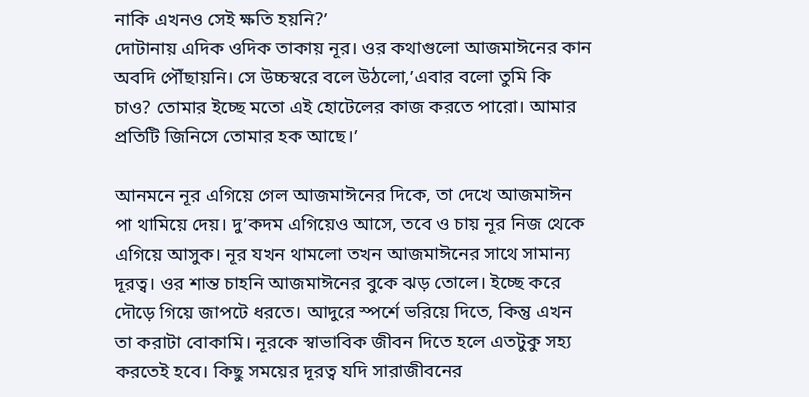নাকি এখনও সেই ক্ষতি হয়নি?’
দোটানায় এদিক ওদিক তাকায় নূর। ওর কথাগুলো আজমাঈনের কান অবদি পৌঁছায়নি। সে উচ্চস্বরে বলে উঠলো,’এবার বলো তুমি কি চাও? তোমার ইচ্ছে মতো এই হোটেলের কাজ করতে পারো। আমার প্রতিটি জিনিসে তোমার হক আছে।’

আনমনে নূর এগিয়ে গেল আজমাঈনের দিকে, তা দেখে আজমাঈন পা থামিয়ে দেয়। দু’কদম এগিয়েও আসে, তবে ও চায় নূর নিজ থেকে এগিয়ে আসুক। নূর যখন থামলো তখন আজমাঈনের সাথে সামান্য দূরত্ব। ওর শান্ত চাহনি আজমাঈনের বুকে ঝড় তোলে। ইচ্ছে করে দৌড়ে গিয়ে জাপটে ধরতে। আদুরে স্পর্শে ভরিয়ে দিতে, কিন্তু এখন তা করাটা বোকামি। নূরকে স্বাভাবিক জীবন দিতে হলে এতটুকু সহ্য করতেই হবে। কিছু সময়ের দূরত্ব যদি সারাজীবনের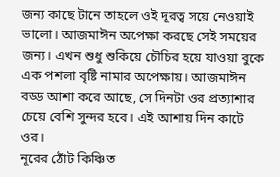জন্য কাছে টানে তাহলে ওই দূরত্ব সয়ে নেওয়াই ভালো। আজমাঈন অপেক্ষা করছে সেই সময়ের জন্য। এখন শুধু শুকিয়ে চৌচির হয়ে যাওয়া বুকে এক পশলা বৃষ্টি নামার অপেক্ষায়। আজমাঈন বড্ড আশা করে আছে, সে দিনটা ওর প্রত্যাশার চেয়ে বেশি সুন্দর হবে। এই আশায় দিন কাটে ওর।
নূরের ঠোঁট কিঞ্চিত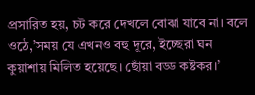প্রসারিত হয়, চট করে দেখলে বোঝা যাবে না। বলে ওঠে,’সময় যে এখনও বহু দূরে, ইচ্ছেরা ঘন কুয়াশায় মিলিত হয়েছে। ছোঁয়া বড্ড কষ্টকর।’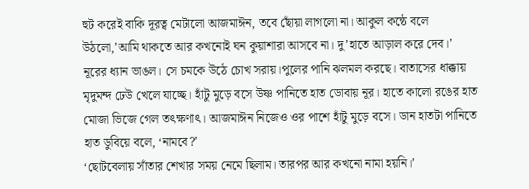হুট করেই বাকি দূরত্ব মেটালো আজমাঈন, তবে ছোঁয়া লাগলো না। আকুল কন্ঠে বলে উঠলো,’আমি থাকতে আর কখনোই ঘন কুয়াশারা আসবে না। দু’হাতে আড়াল করে দেব।’
নূরের ধ্যান ভাঙল। সে চমকে উঠে চোখ সরায়।পুলের পানি ঝলমল করছে। বাতাসের ধাক্কায় মৃদুমন্দ ঢেউ খেলে যাচ্ছে। হাঁটু মুড়ে বসে উষ্ণ পানিতে হাত ডোবায় নূর। হাতে কালো রঙের হাত মোজা ভিজে গেল তৎক্ষণাৎ। আজমাঈন নিজেও ওর পাশে হাঁটু মুড়ে বসে। ডান হাতটা পানিতে হাত ডুবিয়ে বলে, ‘নামবে?’
‘ছোটবেলায় সাঁতার শেখার সময় নেমে ছিলাম। তারপর আর কখনো নামা হয়নি।’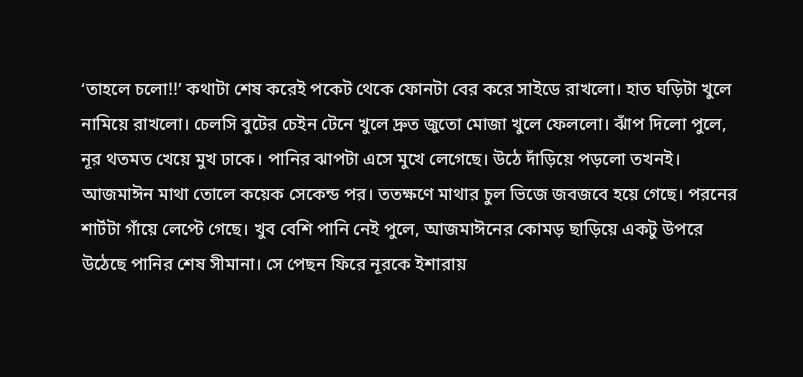‘তাহলে চলো!!’ কথাটা শেষ করেই পকেট থেকে ফোনটা বের করে সাইডে রাখলো। হাত ঘড়িটা খুলে নামিয়ে রাখলো। চেলসি বুটের চেইন টেনে খুলে দ্রুত জুতো মোজা খুলে ফেললো। ঝাঁপ দিলো পুলে, নূর থতমত খেয়ে মুখ ঢাকে। পানির ঝাপটা এসে মুখে লেগেছে। উঠে দাঁড়িয়ে পড়লো তখনই। আজমাঈন মাথা তোলে কয়েক সেকেন্ড পর। ততক্ষণে মাথার চুল ভিজে জবজবে হয়ে গেছে। পরনের শার্টটা গাঁয়ে লেপ্টে গেছে। খুব বেশি পানি নেই পুলে, আজমাঈনের কোমড় ছাড়িয়ে একটু উপরে উঠেছে পানির শেষ সীমানা। সে পেছন ফিরে নূরকে ইশারায়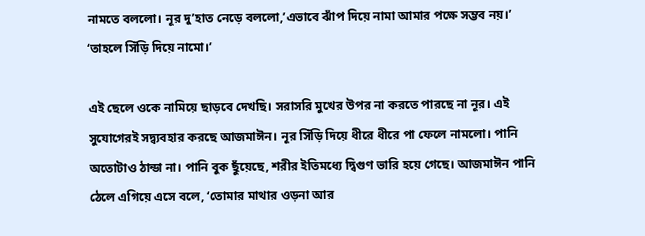নামতে বললো। নূর দু’হাত নেড়ে বললো,’এভাবে ঝাঁপ দিয়ে নামা আমার পক্ষে সম্ভব নয়।’
‘তাহলে সিঁড়ি দিয়ে নামো।’

এই ছেলে ওকে নামিয়ে ছাড়বে দেখছি। সরাসরি মুখের উপর না করতে পারছে না নূর। এই সুযোগেরই সদ্ব্যবহার করছে আজমাঈন। নূর সিঁড়ি দিয়ে ধীরে ধীরে পা ফেলে নামলো। পানি অতোটাও ঠান্ডা না। পানি বুক ছুঁয়েছে, শরীর ইতিমধ্যে দ্বিগুণ ভারি হয়ে গেছে। আজমাঈন পানি ঠেলে এগিয়ে এসে বলে, ‘তোমার মাথার ওড়না আর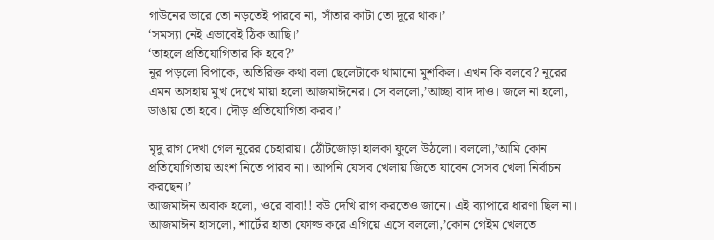গাউনের ভারে তো নড়তেই পারবে না, সাঁতার কাটা তো দূরে থাক।’
‘সমস্যা নেই এভাবেই ঠিক আছি।’
‘তাহলে প্রতিযোগিতার কি হবে?’
নূর পড়লো বিপাকে, অতিরিক্ত কথা বলা ছেলেটাকে থামানো মুশকিল। এখন কি বলবে? নূরের এমন অসহায় মুখ দেখে মায়া হলো আজমাঈনের। সে বললো,’আচ্ছা বাদ দাও। জলে না হলো, ডাঙায় তো হবে। দৌড় প্রতিযোগিতা করব।’

মৃদু রাগ দেখা গেল নূরের চেহারায়। ঠোঁটজোড়া হালকা ফুলে উঠলো। বললো,’আমি কোন প্রতিযোগিতায় অংশ নিতে পারব না। আপনি যেসব খেলায় জিতে যাবেন সেসব খেলা নির্বাচন করছেন।’
আজমাঈন অবাক হলো, ওরে বাবা!! বউ দেখি রাগ করতেও জানে। এই ব্যাপারে ধারণা ছিল না। আজমাঈন হাসলো, শার্টের হাতা ফোল্ড করে এগিয়ে এসে বললো,’কোন গেইম খেলতে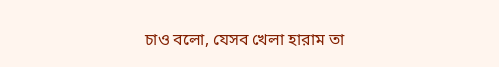চাও বলো, যেসব খেলা হারাম তা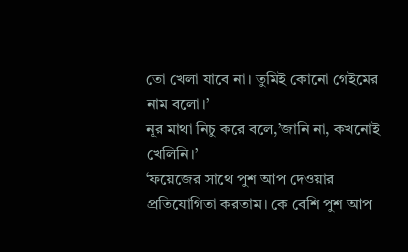তো খেলা যাবে না। তুমিই কোনো গেইমের নাম বলো।’
নূর মাথা নিচু করে বলে,’জানি না, কখনোই খেলিনি।’
‘ফয়েজের সাথে পুশ আপ দেওয়ার প্রতিযোগিতা করতাম। কে বেশি পুশ আপ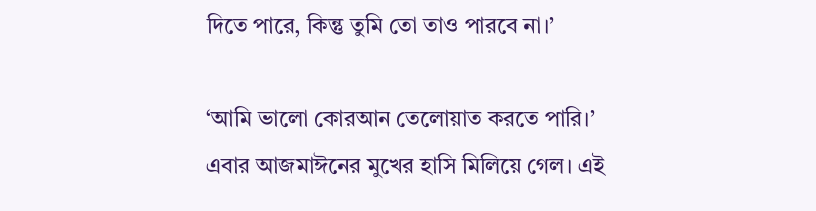দিতে পারে, কিন্তু তুমি তো তাও পারবে না।’

‘আমি ভালো কোরআন তেলোয়াত করতে পারি।’
এবার আজমাঈনের মুখের হাসি মিলিয়ে গেল। এই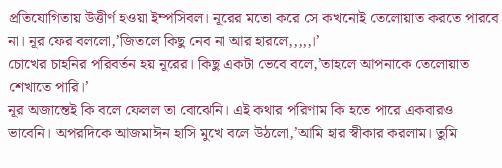প্রতিযোগিতায় উত্তীর্ণ হওয়া ইম্পসিবল। নূরের মতো করে সে কখনোই তেলোয়াত করতে পারবে না। নূর ফের বললো,’জিতলে কিছু নেব না আর হারলে,,,,,।’
চোখের চাহনির পরিবর্তন হয় নূরের। কিছু একটা ভেবে বলে,’তাহলে আপনাকে তেলোয়াত শেখাতে পারি।’
নূর অজান্তেই কি বলে ফেলল তা বোঝেনি। এই কথার পরিণাম কি হতে পারে একবারও ভাবেনি। অপরদিকে আজমাঈন হাসি মুখে বলে উঠলো,’আমি হার স্বীকার করলাম। তুমি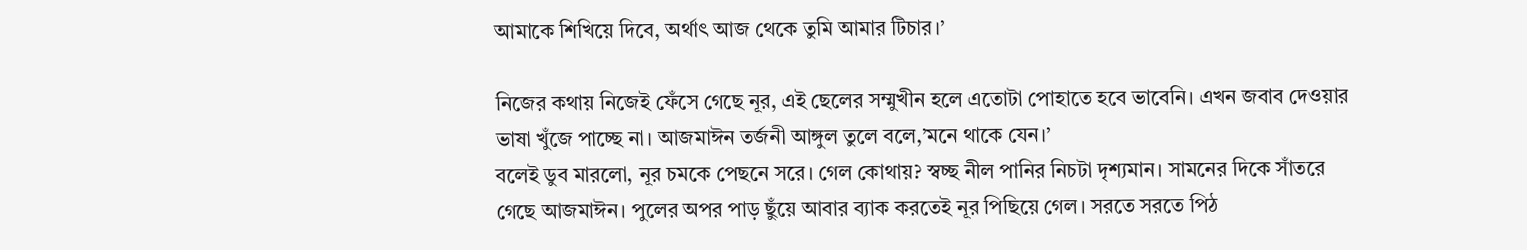আমাকে শিখিয়ে দিবে, অর্থাৎ আজ থেকে তুমি আমার টিচার।’

নিজের কথায় নিজেই ফেঁসে গেছে নূর, এই ছেলের সম্মুখীন হলে এতোটা পোহাতে হবে ভাবেনি। এখন জবাব দেওয়ার ভাষা খুঁজে পাচ্ছে না। আজমাঈন তর্জনী আঙ্গুল তুলে বলে,’মনে থাকে যেন।’
বলেই ডুব মারলো, নূর চমকে পেছনে সরে। গেল কোথায়? স্বচ্ছ নীল পানির নিচটা দৃশ্যমান। সামনের দিকে সাঁতরে গেছে আজমাঈন। পুলের অপর পাড় ছুঁয়ে আবার ব্যাক করতেই নূর পিছিয়ে গেল। সরতে সরতে পিঠ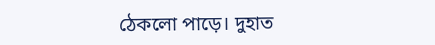ঠেকলো পাড়ে। দুহাত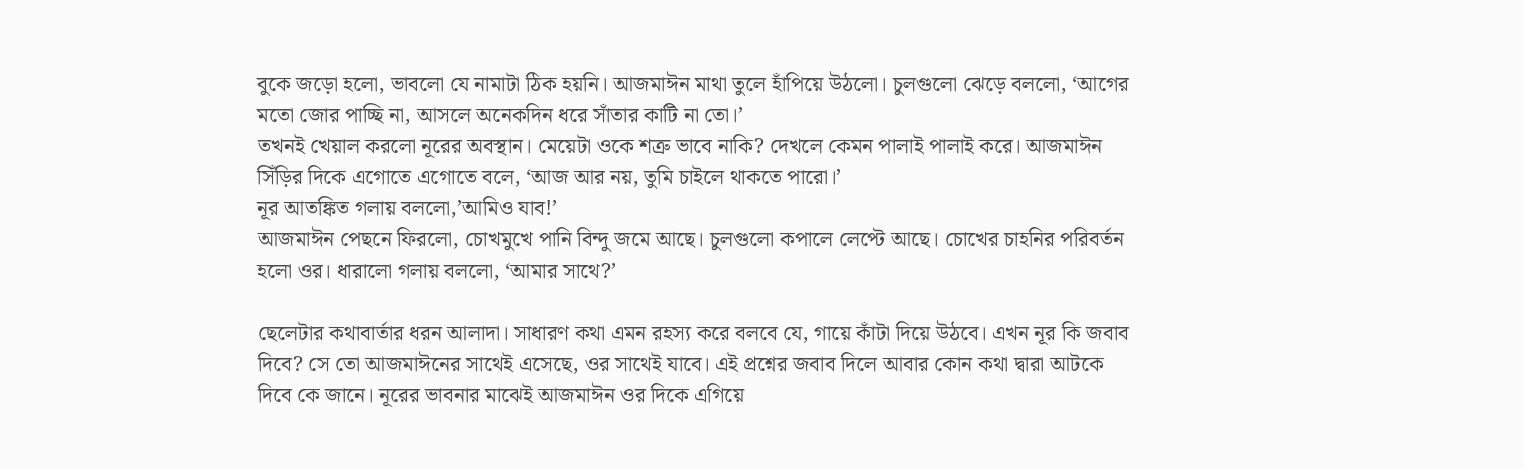বুকে জড়ো হলো, ভাবলো যে নামাটা ঠিক হয়নি। আজমাঈন মাথা তুলে হাঁপিয়ে উঠলো। চুলগুলো ঝেড়ে বললো, ‘আগের মতো জোর পাচ্ছি না, আসলে অনেকদিন ধরে সাঁতার কাটি না তো।’
তখনই খেয়াল করলো নূরের অবস্থান। মেয়েটা ওকে শত্রু ভাবে নাকি? দেখলে কেমন পালাই পালাই করে। আজমাঈন সিঁড়ির দিকে এগোতে এগোতে বলে, ‘আজ আর নয়, তুমি চাইলে থাকতে পারো।’
নূর আতঙ্কিত গলায় বললো,’আমিও যাব!’
আজমাঈন পেছনে ফিরলো, চোখমুখে পানি বিন্দু জমে আছে। চুলগুলো কপালে লেপ্টে আছে। চোখের চাহনির পরিবর্তন হলো ওর। ধারালো গলায় বললো, ‘আমার সাথে?’

ছেলেটার কথাবার্তার ধরন আলাদা। সাধারণ কথা এমন রহস্য করে বলবে যে, গায়ে কাঁটা দিয়ে উঠবে। এখন নূর কি জবাব দিবে? সে তো আজমাঈনের সাথেই এসেছে, ওর সাথেই যাবে। এই প্রশ্নের জবাব দিলে আবার কোন কথা দ্বারা আটকে দিবে কে জানে। নূরের ভাবনার মাঝেই আজমাঈন ওর দিকে এগিয়ে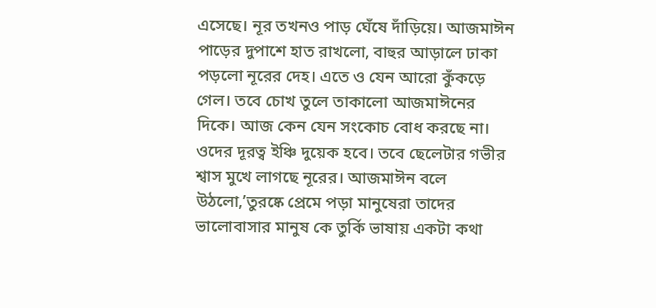এসেছে। নূর তখনও পাড় ঘেঁষে দাঁড়িয়ে। আজমাঈন পাড়ের দুপাশে হাত রাখলো, বাহুর আড়ালে ঢাকা পড়লো নূরের দেহ। এতে ও যেন আরো কুঁকড়ে গেল। তবে চোখ তুলে তাকালো আজমাঈনের দিকে। আজ কেন যেন সংকোচ বোধ করছে না। ওদের দূরত্ব ইঞ্চি দুয়েক হবে। তবে ছেলেটার গভীর শ্বাস মুখে লাগছে নূরের। আজমাঈন বলে উঠলো,’তুরষ্কে প্রেমে পড়া মানুষেরা তাদের ভালোবাসার মানুষ কে তুর্কি ভাষায় একটা কথা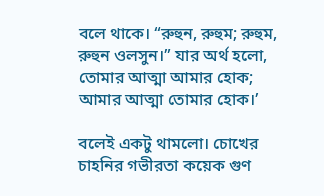বলে থাকে। “রুহুন, রুহুম; রুহুম, রুহুন ওলসুন।” যার অর্থ হলো, তোমার আত্মা আমার হোক; আমার আত্মা তোমার হোক।’

বলেই একটু থামলো। চোখের চাহনির গভীরতা কয়েক গুণ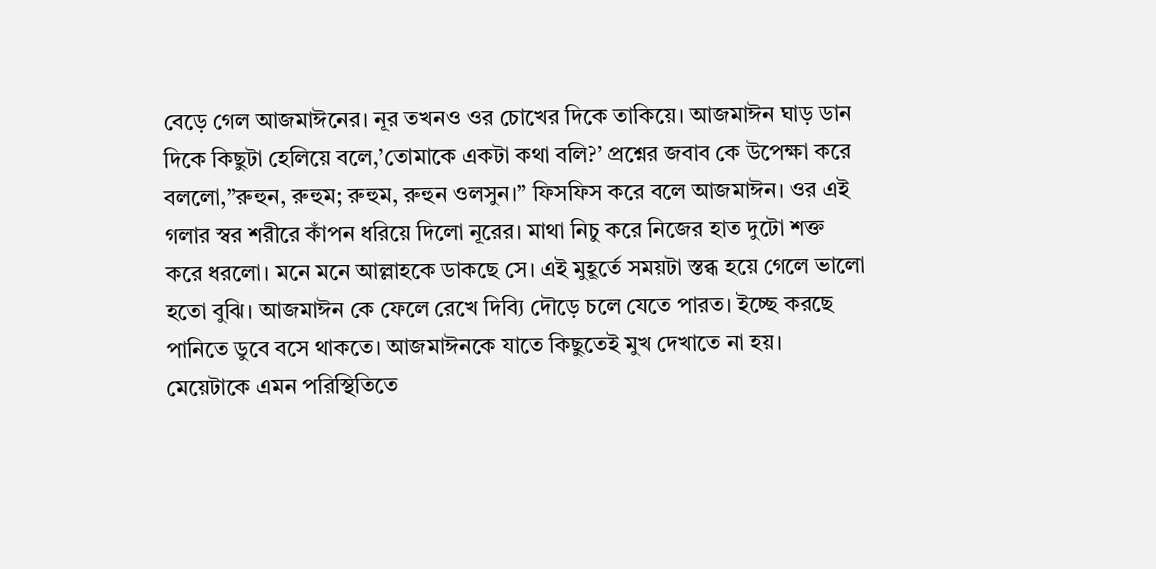বেড়ে গেল আজমাঈনের। নূর তখনও ওর চোখের দিকে তাকিয়ে। আজমাঈন ঘাড় ডান দিকে কিছুটা হেলিয়ে বলে,’তোমাকে একটা কথা বলি?’ প্রশ্নের জবাব কে উপেক্ষা করে বললো,”রুহুন, রুহুম; রুহুম, রুহুন ওলসুন।” ফিসফিস করে বলে আজমাঈন। ওর এই গলার স্বর শরীরে কাঁপন ধরিয়ে দিলো নূরের। মাথা নিচু করে নিজের হাত দুটো শক্ত করে ধরলো। মনে মনে আল্লাহকে ডাকছে সে। এই মুহূর্তে সময়টা স্তব্ধ হয়ে গেলে ভালো হতো বুঝি। আজমাঈন কে ফেলে রেখে দিব্যি দৌড়ে চলে যেতে পারত। ইচ্ছে করছে পানিতে ডুবে বসে থাকতে। আজমাঈনকে যাতে কিছুতেই মুখ দেখাতে না হয়।
মেয়েটাকে এমন পরিস্থিতিতে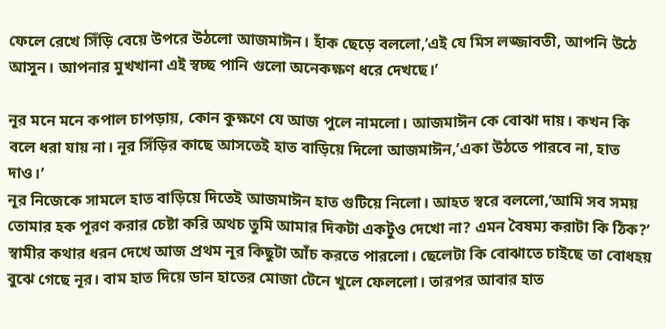ফেলে রেখে সিঁড়ি বেয়ে উপরে উঠলো আজমাঈন। হাঁক ছেড়ে বললো,’এই যে মিস লজ্জাবতী, আপনি উঠে আসুন। আপনার মুখখানা এই স্বচ্ছ পানি গুলো অনেকক্ষণ ধরে দেখছে।’

নূর মনে মনে কপাল চাপড়ায়, কোন কুক্ষণে যে আজ পুলে নামলো। আজমাঈন কে বোঝা দায়। কখন কি বলে ধরা যায় না। নূর সিঁড়ির কাছে আসতেই হাত বাড়িয়ে দিলো আজমাঈন,’একা উঠতে পারবে না, হাত দাও।’
নূর নিজেকে সামলে হাত বাড়িয়ে দিতেই আজমাঈন হাত গুটিয়ে নিলো। আহত স্বরে বললো,’আমি সব সময় তোমার হক পূরণ করার চেষ্টা করি অথচ তুমি আমার দিকটা একটুও দেখো না? এমন বৈষম্য করাটা কি ঠিক?’
স্বামীর কথার ধরন দেখে আজ প্রথম নূর কিছুটা আঁচ করতে পারলো। ছেলেটা কি বোঝাতে চাইছে তা বোধহয় বুঝে গেছে নূর। বাম হাত দিয়ে ডান হাতের মোজা টেনে খুলে ফেললো। তারপর আবার হাত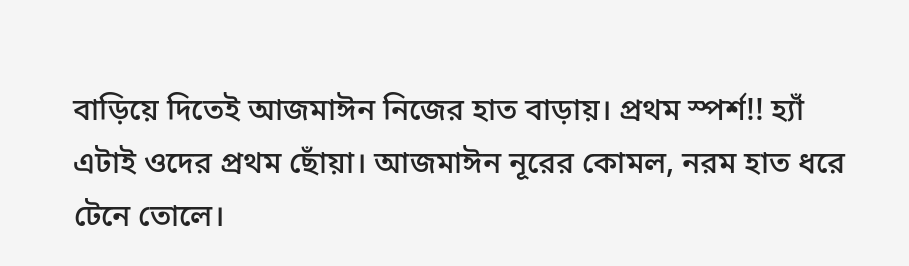বাড়িয়ে দিতেই আজমাঈন নিজের হাত বাড়ায়। প্রথম স্পর্শ!! হ্যাঁ এটাই ওদের প্রথম ছোঁয়া। আজমাঈন নূরের কোমল, নরম হাত ধরে টেনে তোলে।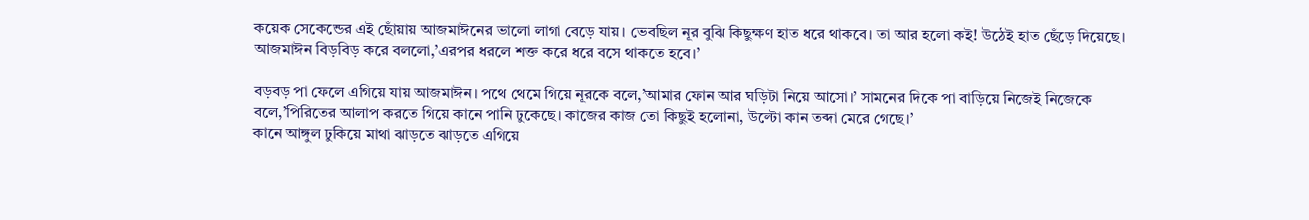কয়েক সেকেন্ডের এই ছোঁয়ায় আজমাঈনের ভালো লাগা বেড়ে যায়। ভেবছিল নূর বুঝি কিছুক্ষণ হাত ধরে থাকবে। তা আর হলো কই! উঠেই হাত ছেঁড়ে দিয়েছে। আজমাঈন বিড়বিড় করে বললো,’এরপর ধরলে শক্ত করে ধরে বসে থাকতে হবে।’

বড়বড় পা ফেলে এগিয়ে যায় আজমাঈন। পথে থেমে গিয়ে নূরকে বলে,’আমার ফোন আর ঘড়িটা নিয়ে আসো।’ সামনের দিকে পা বাড়িয়ে নিজেই নিজেকে বলে,’পিরিতের আলাপ করতে গিয়ে কানে পানি ঢুকেছে। কাজের কাজ তো কিছুই হলোনা, উল্টো কান তব্দা মেরে গেছে।’
কানে আঙ্গুল ঢুকিয়ে মাথা ঝাড়তে ঝাড়তে এগিয়ে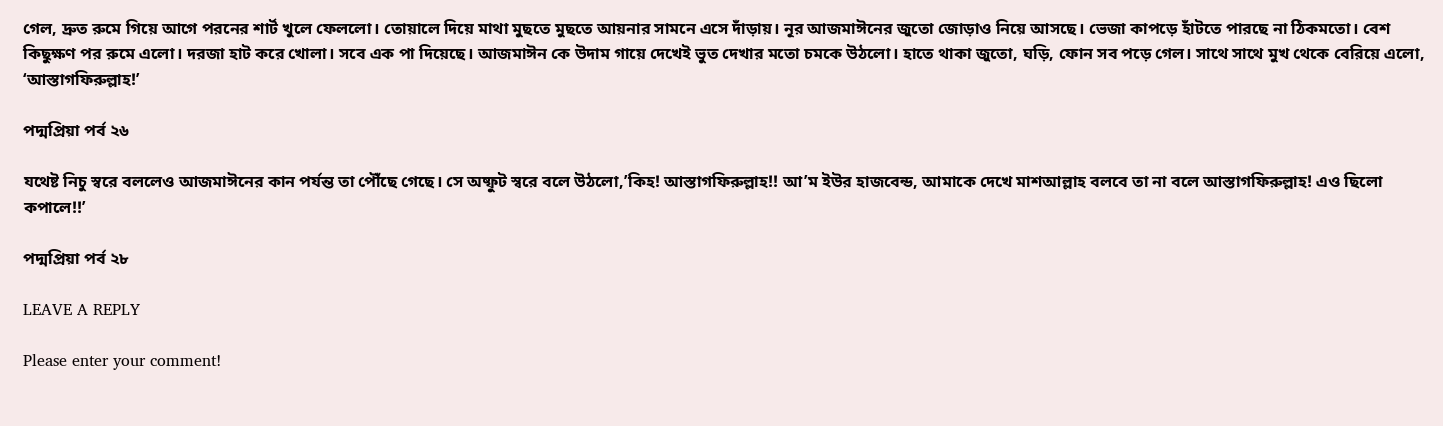গেল, দ্রুত রুমে গিয়ে আগে পরনের শার্ট খুলে ফেললো। তোয়ালে দিয়ে মাথা মুছতে মুছতে আয়নার সামনে এসে দাঁড়ায়। নূর আজমাঈনের জুতো জোড়াও নিয়ে আসছে। ভেজা কাপড়ে হাঁটতে পারছে না ঠিকমতো। বেশ কিছুক্ষণ পর রুমে এলো। দরজা হাট করে খোলা। সবে এক পা দিয়েছে। আজমাঈন কে উদাম গায়ে দেখেই ভুত দেখার মতো চমকে উঠলো। হাতে থাকা জুতো, ঘড়ি, ফোন সব পড়ে গেল। সাথে সাথে মুখ থেকে বেরিয়ে এলো, ‘আস্তাগফিরুল্লাহ!’

পদ্মপ্রিয়া পর্ব ২৬

যথেষ্ট নিচু স্বরে বললেও আজমাঈনের কান পর্যন্ত তা পৌঁছে গেছে। সে অষ্ফুট স্বরে বলে উঠলো,’কিহ! আস্তাগফিরুল্লাহ!! আ’ম ইউর হাজবেন্ড, আমাকে দেখে মাশআল্লাহ বলবে তা না বলে আস্তাগফিরুল্লাহ! এও ছিলো কপালে!!’

পদ্মপ্রিয়া পর্ব ২৮

LEAVE A REPLY

Please enter your comment!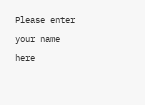Please enter your name here